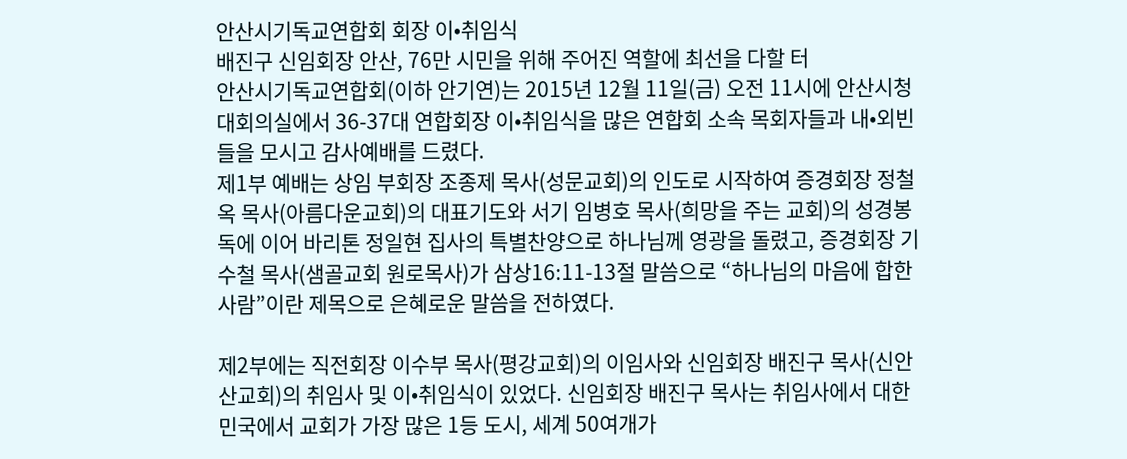안산시기독교연합회 회장 이•취임식
배진구 신임회장 안산, 76만 시민을 위해 주어진 역할에 최선을 다할 터
안산시기독교연합회(이하 안기연)는 2015년 12월 11일(금) 오전 11시에 안산시청 대회의실에서 36-37대 연합회장 이•취임식을 많은 연합회 소속 목회자들과 내•외빈들을 모시고 감사예배를 드렸다.
제1부 예배는 상임 부회장 조종제 목사(성문교회)의 인도로 시작하여 증경회장 정철옥 목사(아름다운교회)의 대표기도와 서기 임병호 목사(희망을 주는 교회)의 성경봉독에 이어 바리톤 정일현 집사의 특별찬양으로 하나님께 영광을 돌렸고, 증경회장 기수철 목사(샘골교회 원로목사)가 삼상16:11-13절 말씀으로 “하나님의 마음에 합한 사람”이란 제목으로 은혜로운 말씀을 전하였다.

제2부에는 직전회장 이수부 목사(평강교회)의 이임사와 신임회장 배진구 목사(신안산교회)의 취임사 및 이•취임식이 있었다. 신임회장 배진구 목사는 취임사에서 대한민국에서 교회가 가장 많은 1등 도시, 세계 50여개가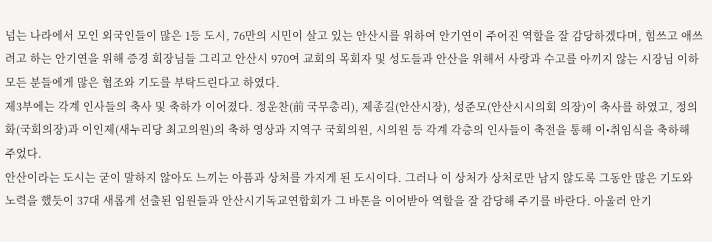넘는 나라에서 모인 외국인들이 많은 1등 도시, 76만의 시민이 살고 있는 안산시를 위하여 안기연이 주어진 역할을 잘 감당하겠다며, 힘쓰고 애쓰려고 하는 안기연을 위해 증경 회장님들 그리고 안산시 970여 교회의 목회자 및 성도들과 안산을 위해서 사랑과 수고를 아끼지 않는 시장님 이하 모든 분들에게 많은 협조와 기도를 부탁드린다고 하였다.
제3부에는 각계 인사들의 축사 및 축하가 이어졌다. 정운찬(前 국무총리), 제종길(안산시장), 성준모(안산시시의회 의장)이 축사를 하였고, 정의화(국회의장)과 이인제(새누리당 최고의원)의 축하 영상과 지역구 국회의원, 시의원 등 각계 각층의 인사들이 축전을 통해 이•취임식을 축하해 주었다.
안산이라는 도시는 굳이 말하지 않아도 느끼는 아픔과 상처를 가지게 된 도시이다. 그러나 이 상처가 상처로만 남지 않도록 그동안 많은 기도와 노력을 했듯이 37대 새롭게 선출된 임원들과 안산시기독교연합회가 그 바톤을 이어받아 역할을 잘 감당해 주기를 바란다. 아울러 안기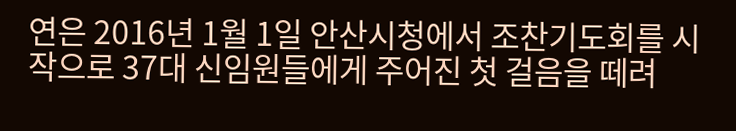연은 2016년 1월 1일 안산시청에서 조찬기도회를 시작으로 37대 신임원들에게 주어진 첫 걸음을 떼려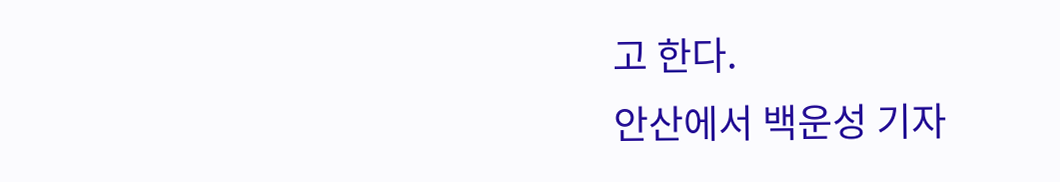고 한다.
안산에서 백운성 기자